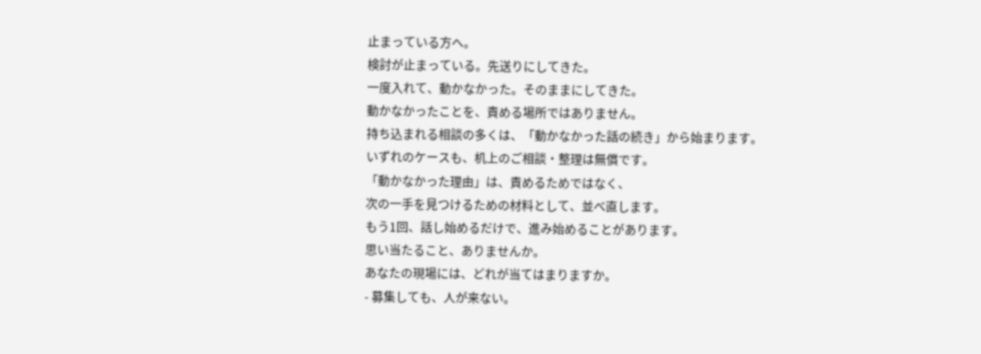止まっている方へ。
検討が止まっている。先送りにしてきた。
一度入れて、動かなかった。そのままにしてきた。
動かなかったことを、責める場所ではありません。
持ち込まれる相談の多くは、「動かなかった話の続き」から始まります。
いずれのケースも、机上のご相談・整理は無償です。
「動かなかった理由」は、責めるためではなく、
次の一手を見つけるための材料として、並べ直します。
もう1回、話し始めるだけで、進み始めることがあります。
思い当たること、ありませんか。
あなたの現場には、どれが当てはまりますか。
- 募集しても、人が来ない。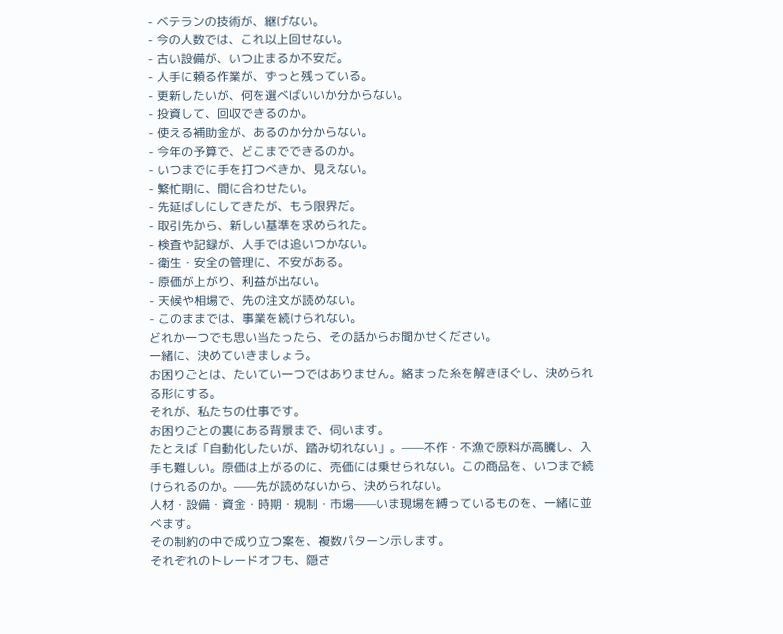- ベテランの技術が、継げない。
- 今の人数では、これ以上回せない。
- 古い設備が、いつ止まるか不安だ。
- 人手に頼る作業が、ずっと残っている。
- 更新したいが、何を選べばいいか分からない。
- 投資して、回収できるのか。
- 使える補助金が、あるのか分からない。
- 今年の予算で、どこまでできるのか。
- いつまでに手を打つべきか、見えない。
- 繁忙期に、間に合わせたい。
- 先延ばしにしてきたが、もう限界だ。
- 取引先から、新しい基準を求められた。
- 検査や記録が、人手では追いつかない。
- 衛生・安全の管理に、不安がある。
- 原価が上がり、利益が出ない。
- 天候や相場で、先の注文が読めない。
- このままでは、事業を続けられない。
どれか一つでも思い当たったら、その話からお聞かせください。
一緒に、決めていきましょう。
お困りごとは、たいてい一つではありません。絡まった糸を解きほぐし、決められる形にする。
それが、私たちの仕事です。
お困りごとの裏にある背景まで、伺います。
たとえば「自動化したいが、踏み切れない」。——不作・不漁で原料が高騰し、入手も難しい。原価は上がるのに、売価には乗せられない。この商品を、いつまで続けられるのか。——先が読めないから、決められない。
人材・設備・資金・時期・規制・市場——いま現場を縛っているものを、一緒に並べます。
その制約の中で成り立つ案を、複数パターン示します。
それぞれのトレードオフも、隠さ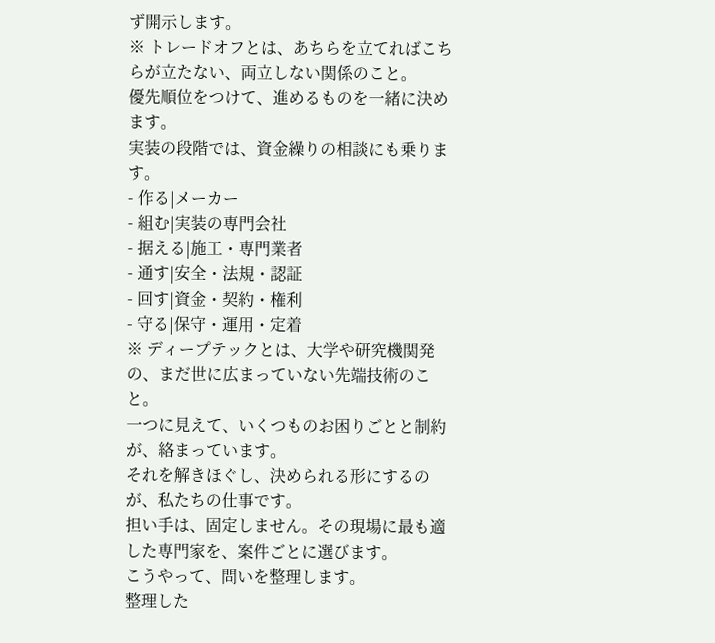ず開示します。
※ トレードオフとは、あちらを立てればこちらが立たない、両立しない関係のこと。
優先順位をつけて、進めるものを一緒に決めます。
実装の段階では、資金繰りの相談にも乗ります。
- 作る|メーカー
- 組む|実装の専門会社
- 据える|施工・専門業者
- 通す|安全・法規・認証
- 回す|資金・契約・権利
- 守る|保守・運用・定着
※ ディープテックとは、大学や研究機関発の、まだ世に広まっていない先端技術のこと。
一つに見えて、いくつものお困りごとと制約が、絡まっています。
それを解きほぐし、決められる形にするのが、私たちの仕事です。
担い手は、固定しません。その現場に最も適した専門家を、案件ごとに選びます。
こうやって、問いを整理します。
整理した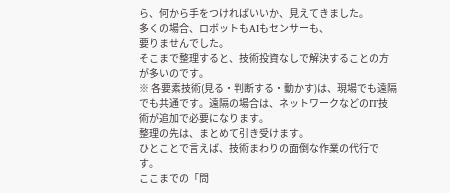ら、何から手をつければいいか、見えてきました。
多くの場合、ロボットもAIもセンサーも、
要りませんでした。
そこまで整理すると、技術投資なしで解決することの方が多いのです。
※ 各要素技術(見る・判断する・動かす)は、現場でも遠隔でも共通です。遠隔の場合は、ネットワークなどのIT技術が追加で必要になります。
整理の先は、まとめて引き受けます。
ひとことで言えば、技術まわりの面倒な作業の代行です。
ここまでの「問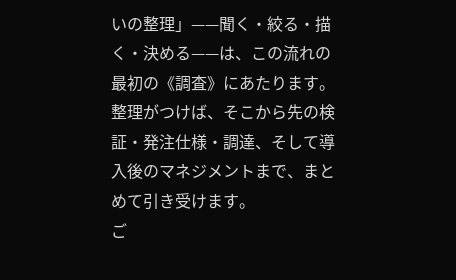いの整理」——聞く・絞る・描く・決める——は、この流れの最初の《調査》にあたります。整理がつけば、そこから先の検証・発注仕様・調達、そして導入後のマネジメントまで、まとめて引き受けます。
ご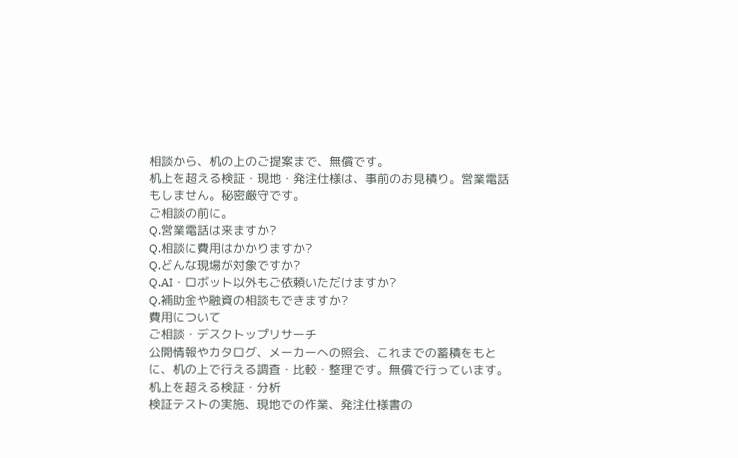相談から、机の上のご提案まで、無償です。
机上を超える検証・現地・発注仕様は、事前のお見積り。営業電話もしません。秘密厳守です。
ご相談の前に。
Q.営業電話は来ますか?
Q.相談に費用はかかりますか?
Q.どんな現場が対象ですか?
Q.AI・ロボット以外もご依頼いただけますか?
Q.補助金や融資の相談もできますか?
費用について
ご相談・デスクトップリサーチ
公開情報やカタログ、メーカーへの照会、これまでの蓄積をもとに、机の上で行える調査・比較・整理です。無償で行っています。
机上を超える検証・分析
検証テストの実施、現地での作業、発注仕様書の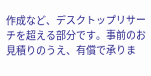作成など、デスクトップリサーチを超える部分です。事前のお見積りのうえ、有償で承りま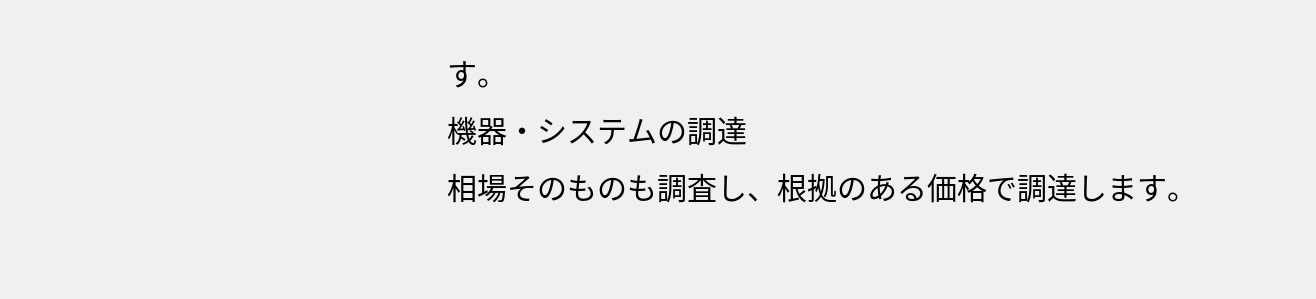す。
機器・システムの調達
相場そのものも調査し、根拠のある価格で調達します。